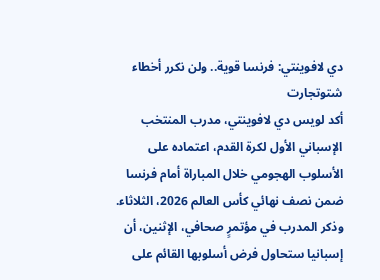دي لافوينتي: فرنسا قوية.. ولن نكرر أخطاء شتوتجارت
أكد لويس دي لافوينتي، مدرب المنتخب الإسباني الأول لكرة القدم، اعتماده على الأسلوب الهجومي خلال المباراة أمام فرنسا ضمن نصف نهائي كأس العالم 2026، الثلاثاء.
وذكر المدرب في مؤتمرٍ صحافي، الإثنين، أن إسبانيا ستحاول فرض أسلوبها القائم على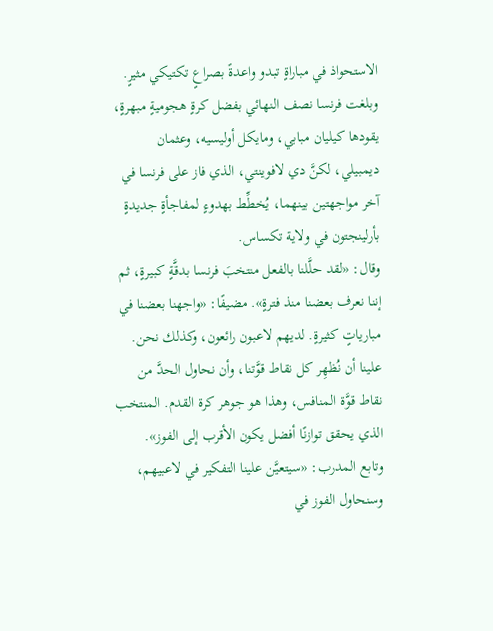الاستحواذ في مباراةٍ تبدو واعدةً بصراعٍ تكتيكي مثيرٍ.
وبلغت فرنسا نصف النهائي بفضل كرةٍ هجوميةٍ مبهرةٍ، يقودها كيليان مبابي، ومايكل أوليسيه، وعثمان ديمبيلي، لكنَّ دي لافوينتي، الذي فاز على فرنسا في آخر مواجهتين بينهما، يُخطِّط بهدوءٍ لمفاجأةٍ جديدةٍ بأرلينجتون في ولاية تكساس.
وقال: «لقد حلَّلنا بالفعل منتخبَ فرنسا بدقَّةٍ كبيرةٍ، ثم إننا نعرف بعضنا منذ فترةٍ». مضيفًا: «واجهنا بعضنا في مبارياتٍ كثيرةٍ. لديهم لاعبون رائعون، وكذلك نحن. علينا أن نُظهِر كل نقاط قوَّتنا، وأن نحاول الحدَّ من نقاط قوَّة المنافس، وهذا هو جوهر كرة القدم. المنتخب الذي يحقق توازنًا أفضل يكون الأقرب إلى الفوز».
وتابع المدرب: «سيتعيَّن علينا التفكير في لاعبيهم، وسنحاول الفوز في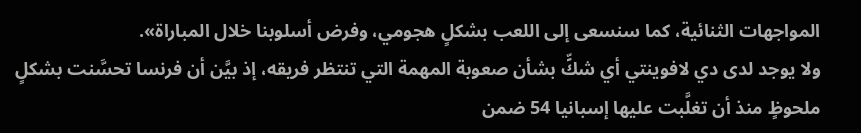المواجهات الثنائية، كما سنسعى إلى اللعب بشكلٍ هجومي، وفرض أسلوبنا خلال المباراة».
ولا يوجد لدى دي لافوينتي أي شكٍّ بشأن صعوبة المهمة التي تنتظر فريقه، إذ بيَّن أن فرنسا تحسَّنت بشكلٍ ملحوظٍ منذ أن تغلَّبت عليها إسبانيا 54 ضمن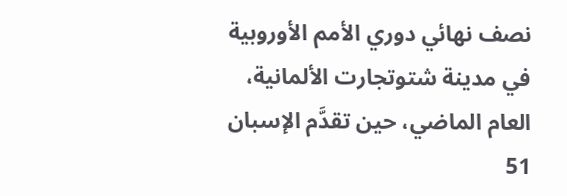نصف نهائي دوري الأمم الأوروبية في مدينة شتوتجارت الألمانية، العام الماضي، حين تقدَّم الإسبان 51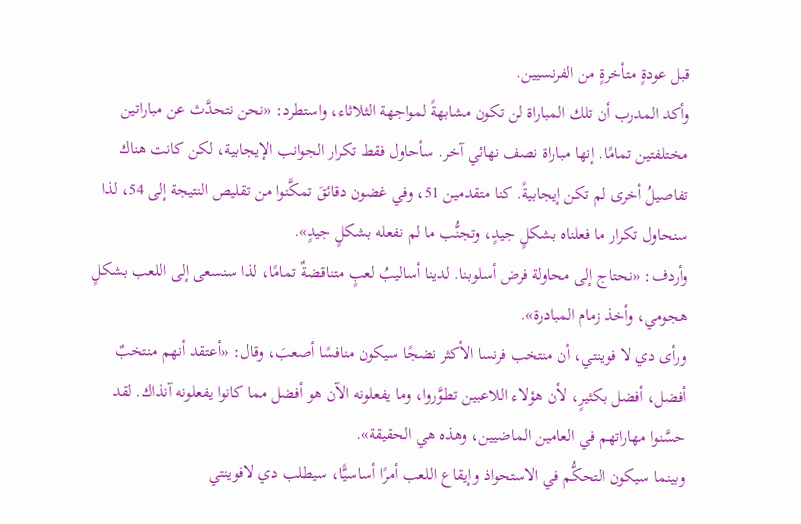قبل عودةٍ متأخرةٍ من الفرنسيين.
وأكد المدرب أن تلك المباراة لن تكون مشابهةً لمواجهة الثلاثاء، واستطرد: «نحن نتحدَّث عن مباراتين مختلفتين تمامًا. إنها مباراة نصف نهائي آخر. سأحاول فقط تكرار الجوانب الإيجابية، لكن كانت هناك تفاصيلُ أخرى لم تكن إيجابيةً. كنا متقدمين 51، وفي غضون دقائقَ تمكَّنوا من تقليص النتيجة إلى 54، لذا سنحاول تكرار ما فعلناه بشكلٍ جيدٍ، وتجنُّب ما لم نفعله بشكلٍ جيدٍ».
وأردف: «نحتاج إلى محاولة فرض أسلوبنا. لدينا أساليبُ لعبٍ متناقضةٌ تمامًا، لذا سنسعى إلى اللعب بشكلٍ هجومي، وأخذ زمام المبادرة».
ورأى دي لا فوينتي، أن منتخب فرنسا الأكثر نضجًا سيكون منافسًا أصعبَ، وقال: «أعتقد أنهم منتخبٌ أفضل، أفضل بكثيرٍ، لأن هؤلاء اللاعبين تطوَّروا، وما يفعلونه الآن هو أفضل مما كانوا يفعلونه آنذاك. لقد حسَّنوا مهاراتهم في العامين الماضيين، وهذه هي الحقيقة».
وبينما سيكون التحكُّم في الاستحواذ وإيقاع اللعب أمرًا أساسيًّا، سيطلب دي لافوينتي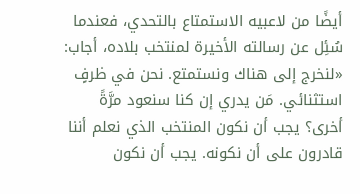أيضًا من لاعبيه الاستمتاع بالتحدي، فعندما سُئِل عن رسالته الأخيرة لمنتخب بلاده، أجاب: «لنخرج إلى هناك ونستمتع. نحن في ظرفٍ استثنائي. مَن يدري إن كنا سنعود مرَّةً أخرى؟ يجب أن نكون المنتخب الذي نعلم أننا قادرون على أن نكونه. يجب أن نكون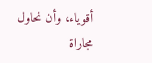أقوياء، وأن نحاول مجاراة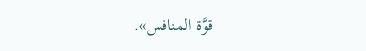قوَّة المنافس».